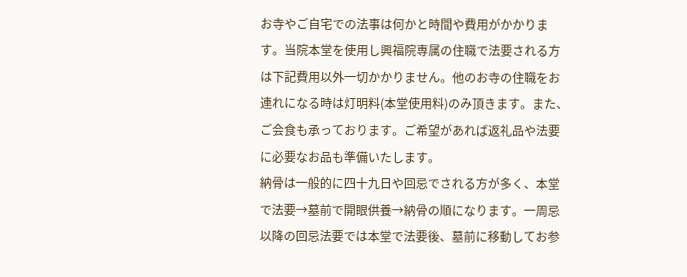お寺やご自宅での法事は何かと時間や費用がかかります。当院本堂を使用し興福院専属の住職で法要される方は下記費用以外一切かかりません。他のお寺の住職をお連れになる時は灯明料(本堂使用料)のみ頂きます。また、ご会食も承っております。ご希望があれば返礼品や法要に必要なお品も準備いたします。
納骨は一般的に四十九日や回忌でされる方が多く、本堂で法要→墓前で開眼供養→納骨の順になります。一周忌以降の回忌法要では本堂で法要後、墓前に移動してお参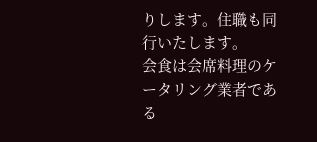りします。住職も同行いたします。
会食は会席料理のケータリング業者である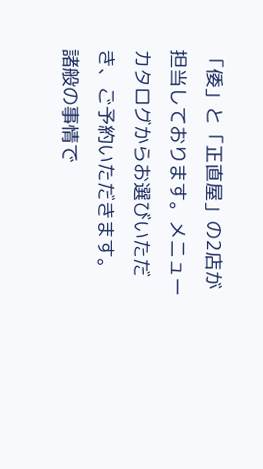「倭」と「正直屋」の2店が担当しております。メニューカタログからお選びいただき、ご予約いただきます。
諸般の事情で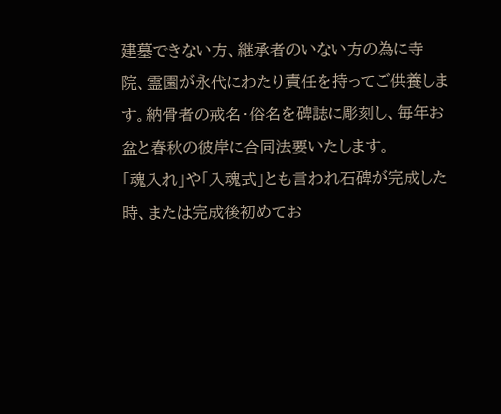建墓できない方、継承者のいない方の為に寺院、霊園が永代にわたり責任を持ってご供養します。納骨者の戒名・俗名を碑誌に彫刻し、毎年お盆と春秋の彼岸に合同法要いたします。
「魂入れ」や「入魂式」とも言われ石碑が完成した時、または完成後初めてお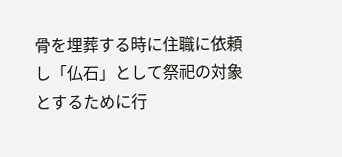骨を埋葬する時に住職に依頼し「仏石」として祭祀の対象とするために行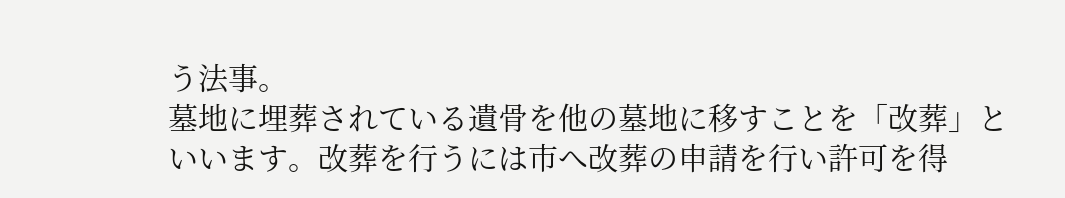う法事。
墓地に埋葬されている遺骨を他の墓地に移すことを「改葬」といいます。改葬を行うには市へ改葬の申請を行い許可を得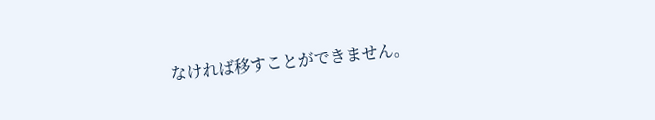なければ移すことができません。